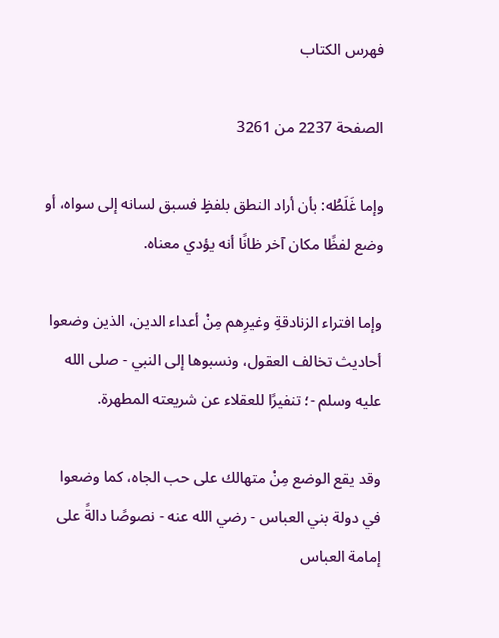فهرس الكتاب

الصفحة 2237 من 3261

وإما غَلَطُه: بأن أراد النطق بلفظٍ فسبق لسانه إلى سواه، أو وضع لفظًا مكان آخر ظانًا أنه يؤدي معناه.

وإما افتراء الزنادقةِ وغيرِهم مِنْ أعداء الدين، الذين وضعوا أحاديث تخالف العقول، ونسبوها إلى النبي - صلى الله عليه وسلم -؛ تنفيرًا للعقلاء عن شريعته المطهرة.

وقد يقع الوضع مِنْ متهالك على حب الجاه، كما وضعوا في دولة بني العباس - رضي الله عنه - نصوصًا دالةً على إمامة العباس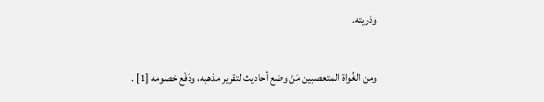وذريته.

ومن الغُواة المتعصبين مَنْ وضع أحاديث لتقرير مذهبه، ودَفْع خصومه [1] .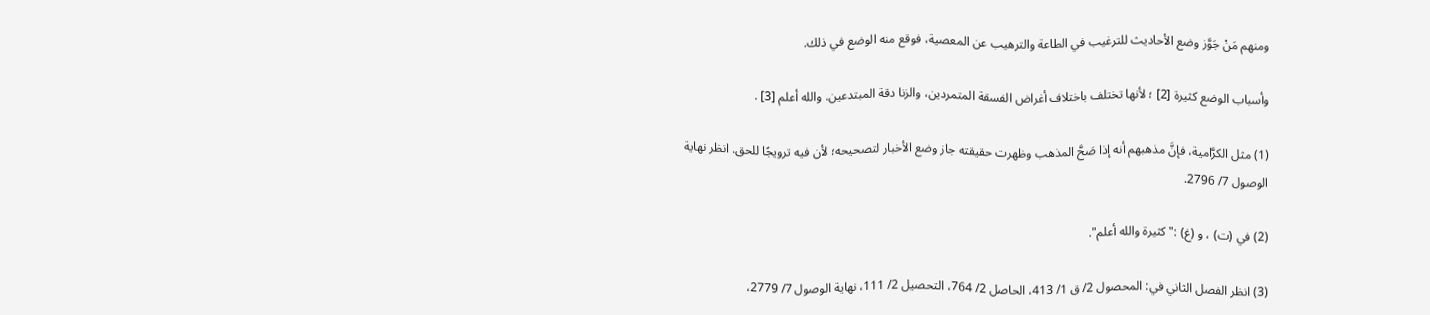ومنهم مَنْ جَوَّز وضع الأحاديث للترغيب في الطاعة والترهيب عن المعصية، فوقع منه الوضع في ذلك.

وأسباب الوضع كثيرة [2] ؛ لأنها تختلف باختلاف أغراض الفسقة المتمردين، والزنا دقة المبتدعين. والله أعلم [3] .

(1) مثل الكرَّامية، فإنَّ مذهبهم أنه إذا صَحَّ المذهب وظهرت حقيقته جاز وضع الأخبار لتصحيحه؛ لأن فيه ترويجًا للحق. انظر نهاية الوصول 7/ 2796.

(2) في (ت) ، و (غ) :"كثيرة والله أعلم".

(3) انظر الفصل الثاني في: المحصول 2/ ق 1/ 413، الحاصل 2/ 764، التحصيل 2/ 111، نهاية الوصول 7/ 2779،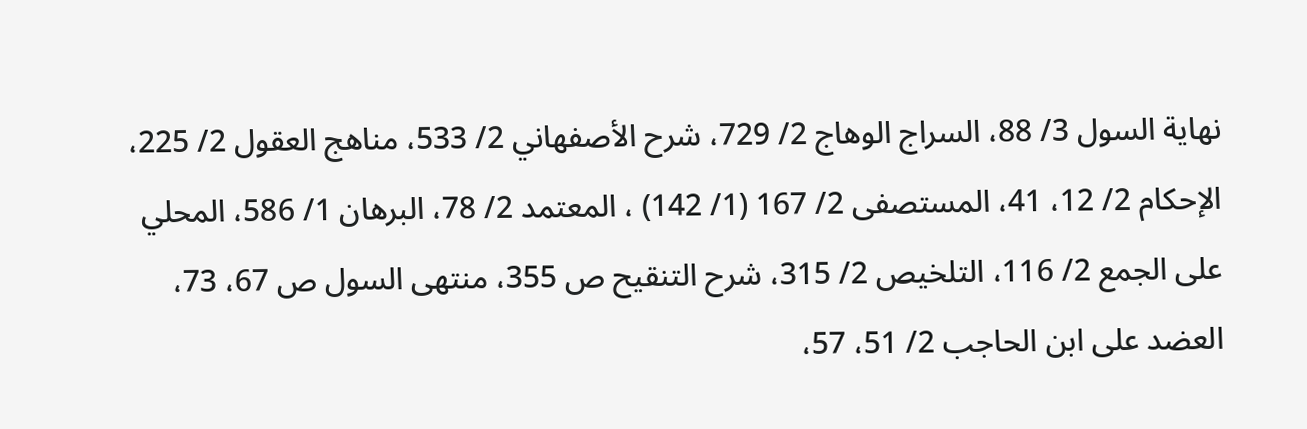نهاية السول 3/ 88، السراج الوهاج 2/ 729، شرح الأصفهاني 2/ 533، مناهج العقول 2/ 225، الإحكام 2/ 12، 41، المستصفى 2/ 167 (1/ 142) ، المعتمد 2/ 78، البرهان 1/ 586، المحلي على الجمع 2/ 116، التلخيص 2/ 315، شرح التنقيح ص 355، منتهى السول ص 67، 73، العضد على ابن الحاجب 2/ 51، 57،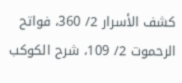كشف الأسرار 2/ 360، فواتح الرحموت 2/ 109، شرح الكوكب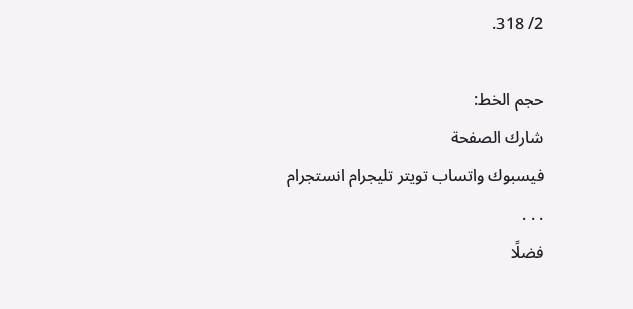2/ 318.

حجم الخط:
شارك الصفحة
فيسبوك واتساب تويتر تليجرام انستجرام
. . .
فضلًا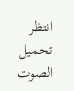انتظر تحميل الصوت